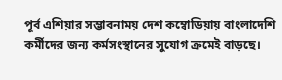পূর্ব এশিয়ার সম্ভাবনাময় দেশ কম্বোডিয়ায় বাংলাদেশি কর্মীদের জন্য কর্মসংস্থানের সুযোগ ক্রমেই বাড়ছে।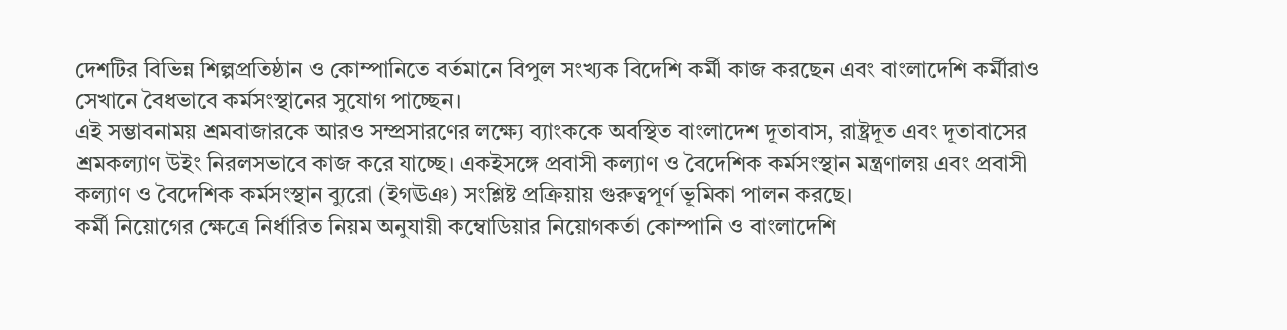দেশটির বিভিন্ন শিল্পপ্রতিষ্ঠান ও কোম্পানিতে বর্তমানে বিপুল সংখ্যক বিদেশি কর্মী কাজ করছেন এবং বাংলাদেশি কর্মীরাও সেখানে বৈধভাবে কর্মসংস্থানের সুযোগ পাচ্ছেন।
এই সম্ভাবনাময় শ্রমবাজারকে আরও সম্প্রসারণের লক্ষ্যে ব্যাংককে অবস্থিত বাংলাদেশ দূতাবাস, রাষ্ট্রদূত এবং দূতাবাসের শ্রমকল্যাণ উইং নিরলসভাবে কাজ করে যাচ্ছে। একইসঙ্গে প্রবাসী কল্যাণ ও বৈদেশিক কর্মসংস্থান মন্ত্রণালয় এবং প্রবাসী কল্যাণ ও বৈদেশিক কর্মসংস্থান ব্যুরো (ইগঊঞ) সংশ্লিষ্ট প্রক্রিয়ায় গুরুত্বপূর্ণ ভূমিকা পালন করছে।
কর্মী নিয়োগের ক্ষেত্রে নির্ধারিত নিয়ম অনুযায়ী কম্বোডিয়ার নিয়োগকর্তা কোম্পানি ও বাংলাদেশি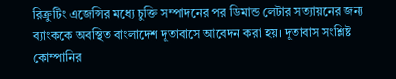রিক্রুটিং এজেন্সির মধ্যে চুক্তি সম্পাদনের পর ডিমান্ড লেটার সত্যায়নের জন্য ব্যাংককে অবস্থিত বাংলাদেশ দূতাবাসে আবেদন করা হয়। দূতাবাস সংশ্লিষ্ট কোম্পানির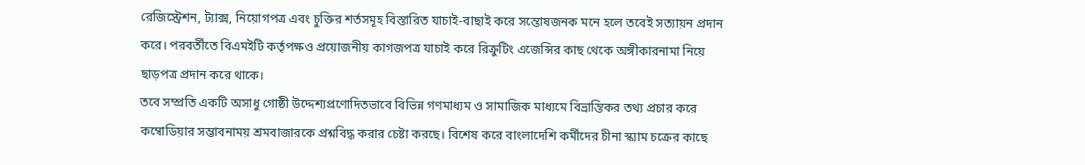রেজিস্ট্রেশন, ট্যাক্স, নিয়োগপত্র এবং চুক্তির শর্তসমূহ বিস্তারিত যাচাই-বাছাই করে সন্তোষজনক মনে হলে তবেই সত্যায়ন প্রদান করে। পরবর্তীতে বিএমইটি কর্তৃপক্ষও প্রয়োজনীয় কাগজপত্র যাচাই করে রিক্রুটিং এজেন্সির কাছ থেকে অঙ্গীকারনামা নিয়ে ছাড়পত্র প্রদান করে থাকে।
তবে সম্প্রতি একটি অসাধু গোষ্ঠী উদ্দেশ্যপ্রণোদিতভাবে বিভিন্ন গণমাধ্যম ও সামাজিক মাধ্যমে বিভ্রান্তিকর তথ্য প্রচার করে কম্বোডিয়ার সম্ভাবনাময় শ্রমবাজারকে প্রশ্নবিদ্ধ করার চেষ্টা করছে। বিশেষ করে বাংলাদেশি কর্মীদের চীনা স্ক্যাম চক্রের কাছে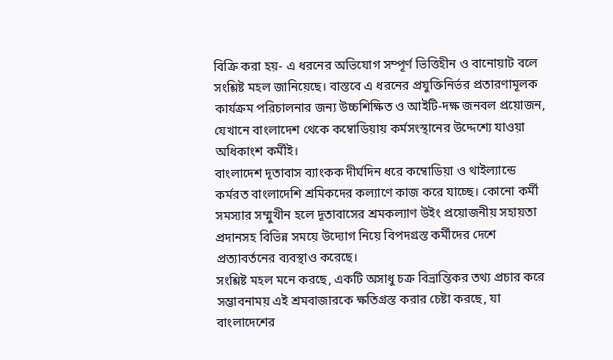বিক্রি করা হয়- এ ধরনের অভিযোগ সম্পূর্ণ ভিত্তিহীন ও বানোয়াট বলে সংশ্লিষ্ট মহল জানিয়েছে। বাস্তবে এ ধরনের প্রযুক্তিনির্ভর প্রতারণামূলক কার্যক্রম পরিচালনার জন্য উচ্চশিক্ষিত ও আইটি-দক্ষ জনবল প্রয়োজন, যেখানে বাংলাদেশ থেকে কম্বোডিয়ায় কর্মসংস্থানের উদ্দেশ্যে যাওয়া অধিকাংশ কর্মীই।
বাংলাদেশ দূতাবাস ব্যাংকক দীর্ঘদিন ধরে কম্বোডিয়া ও থাইল্যান্ডে কর্মরত বাংলাদেশি শ্রমিকদের কল্যাণে কাজ করে যাচ্ছে। কোনো কর্মী সমস্যার সম্মুখীন হলে দূতাবাসের শ্রমকল্যাণ উইং প্রয়োজনীয় সহায়তা প্রদানসহ বিভিন্ন সময়ে উদ্যোগ নিয়ে বিপদগ্রস্ত কর্মীদের দেশে প্রত্যাবর্তনের ব্যবস্থাও করেছে।
সংশ্লিষ্ট মহল মনে করছে, একটি অসাধু চক্র বিভ্রান্তিকর তথ্য প্রচার করে সম্ভাবনাময় এই শ্রমবাজারকে ক্ষতিগ্রস্ত করার চেষ্টা করছে, যা বাংলাদেশের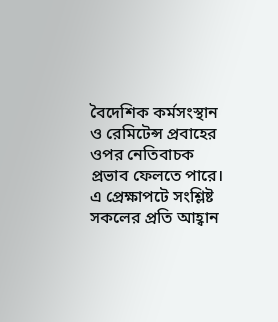বৈদেশিক কর্মসংস্থান ও রেমিটেন্স প্রবাহের ওপর নেতিবাচক প্রভাব ফেলতে পারে।
এ প্রেক্ষাপটে সংশ্লিষ্ট সকলের প্রতি আহ্বান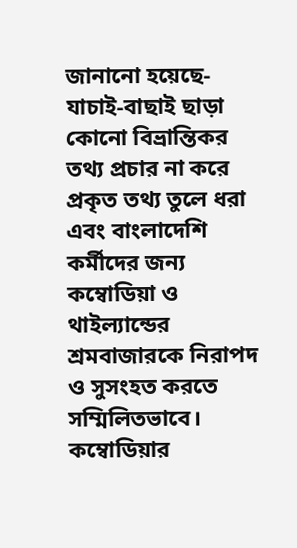জানানো হয়েছে- যাচাই-বাছাই ছাড়া কোনো বিভ্রান্তিকর তথ্য প্রচার না করে প্রকৃত তথ্য তুলে ধরা এবং বাংলাদেশি কর্মীদের জন্য কম্বোডিয়া ও থাইল্যান্ডের শ্রমবাজারকে নিরাপদ ও সুসংহত করতে সম্মিলিতভাবে।
কম্বোডিয়ার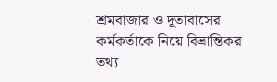শ্রমবাজার ও দূতাবাসের কর্মকর্তাকে নিয়ে বিভ্রান্তিকর তথ্য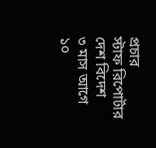প্রচার
স্টাফ রিপোর্টার
দেশ বিদেশ
৩ মাস আগে
১০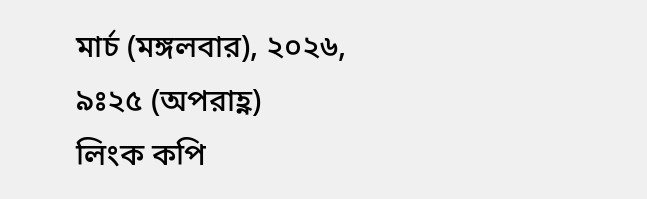মার্চ (মঙ্গলবার), ২০২৬, ৯ঃ২৫ (অপরাহ্ণ)
লিংক কপি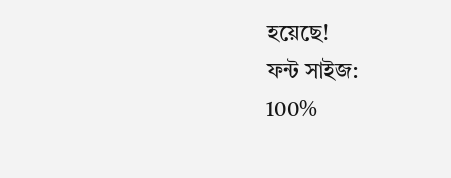হয়েছে!
ফন্ট সাইজ:
100%